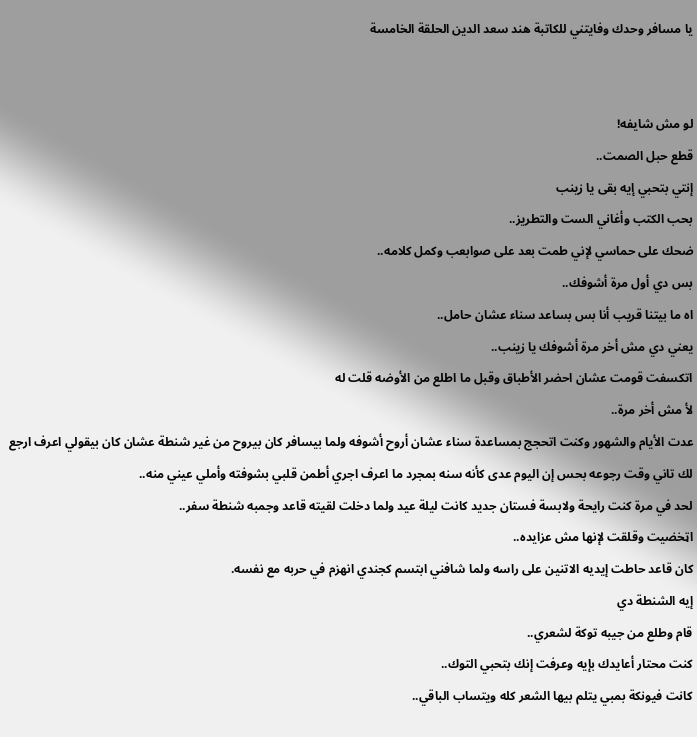يا مسافر وحدك وفايتني للكاتبة هند سعد الدين الحلقة الخامسة


لو مش شايفه!
قطع حبل الصمت..
إنتي بتحبي إيه بقى يا زينب
بحب الكتب وأغاني الست والتطريز..
ضحك على حماسي لإني طمت بعد على صوابعب وكمل كلامه..
بس دي أول مرة أشوفك..
اه ما بيتنا قريب أنا بس بساعد سناء عشان حامل..
يعني دي مش أخر مرة أشوفك يا زينب..
اتكسفت قومت عشان احضر الأطباق وقبل ما اطلع من الأوضه قلت له
لأ مش أخر مرة..
عدت الأيام والشهور وكنت اتحجج بمساعدة سناء عشان أروح أشوفه ولما بيسافر كان بيروح من غير شنطة عشان كان بيقولي اعرف ارجع لك تاني وقت رجوعه بحس إن اليوم عدى كأنه سنه بمجرد ما اعرف اجري أطمن قلبي بشوفته وأملي عيني منه..
لحد في مرة كنت رايحة ولابسة فستان جديد كانت ليلة عيد ولما دخلت لقيته قاعد وجمبه شنطة سفر..
اټخضيت وقلقت لإنها مش عزايده..
كان قاعد حاطت إيديه الاتنين على راسه ولما شافني ابتسم كجندي انهزم في حربه مع نفسه.
إيه الشنطة دي
قام وطلع من جيبه توكة لشعري..
كنت محتار أعايدك بإيه وعرفت إنك بتحبي التوك..
كانت فيونكة بمبي يتلم بيها الشعر كله ويتساب الباقي..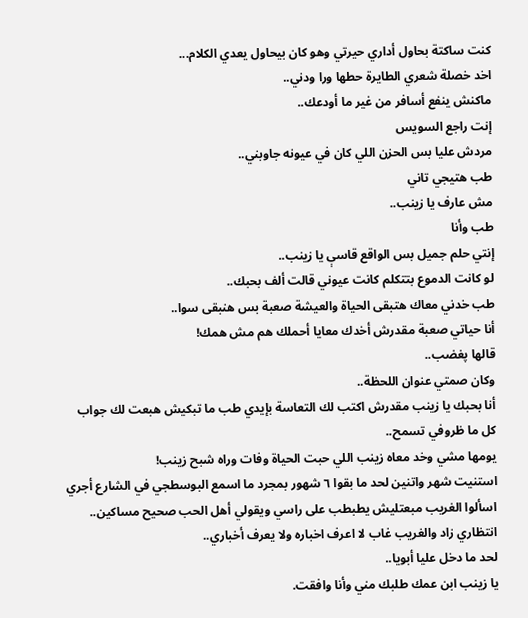كنت ساكتة بحاول أداري حيرتي وهو كان بيحاول يعدي الكلام...
اخد خصلة شعري الطايرة حطها ورا ودني..
ماكنش ينفع أسافر من غير ما أودعك..
إنت راجع السويس
مردش عليا بس الحزن اللي كان في عيونه جاوبني..
طب هتيجي تاني
مش عارف يا زينب..
طب وأنا
إنتي حلم جميل بس الواقع قاسې يا زينب..
لو كانت الدموع بتتكلم كانت عيوني قالت ألف بحبك..
طب خدني معاك هتبقى الحياة والعيشة صعبة بس هنبقى سوا..
أنا حياتي صعبة مقدرش أخدك معايا أحملك هم مش همك!
قالها پغضب..
وكان صمتي عنوان اللحظة..
أنا بحبك يا زينب مقدرش اكتب لك التعاسة بإيدي طب ما تبكيش هبعت لك جواب كل ما ظروفي تسمح..
يومها مشي وخد معاه زينب اللي حبت الحياة وفات وراه شبح زينب!
استنيت شهر واتنين لحد ما بقوا ٦ شهور بمجرد ما اسمع البوسطجي في الشارع أجري اسألوا الغريب مبعتليش يطبطب على راسي ويقولي أهل الحب صحيح مساكين.. انتظاري زاد والغريب غاب لا اعرف اخباره ولا يعرف أخباري..
لحد ما دخل عليا أبويا..
يا زينب ابن عمك طلبك مني وأنا وافقت.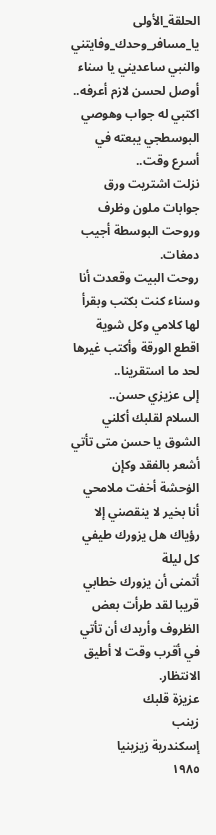الحلقة_الأولى
يا_مسافر_وحدك_وفايتني
والنبي ساعديني يا سناء أوصل لحسن لازم أعرفه..
اكتبي له جواب وهوصي البوسطجي يبعته في أسرع وقت..
نزلت اشتريت ورق جوابات ملون وظرف وروحت البوسطة أجيب دمغات.
روحت البيت وقعدت أنا وسناء كنت بكتب وبقرأ لها كلامي وكل شوية اقطع الورقة وأكتب غيرها لحد ما استقرينا..
إلى عزيزي حسن..
السلام لقلبك أكلني الشوق يا حسن متى تأتي أشعر بالفقد وكإن الۏحشة أخفت ملامحي أنا بخير لا ينقصني إلا رؤياك هل يزورك طيفي كل ليلة
أتمنى أن يزورك خطابي قريبا لقد طرأت بعض الظروف وأريدك أن تأتي في أقرب وقت لا أطيق الانتظار.
عزيزة قلبك
زينب
إسكندرية زيزينيا
١٩٨٥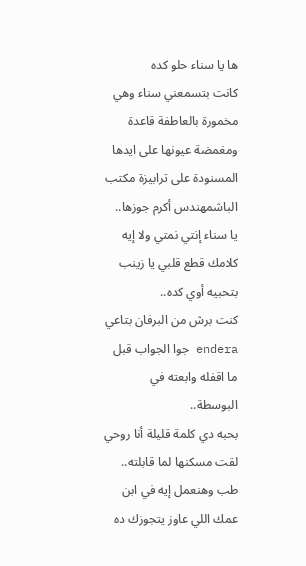ها يا سناء حلو كده
كانت بتسمعني سناء وهي مخمورة بالعاطفة قاعدة ومغمضة عيونها على ايدها المسنودة على ترابيزة مكتب الباشمهندس أكرم جوزها..
يا سناء إنتي نمتي ولا إيه
كلامك قطع قلبي يا زينب بتحبيه أوي كده..
كنت برش من البرفان بتاعي endera جوا الجواب قبل ما اقفله وابعته في البوسطة..
بحبه دي كلمة قليلة أنا روحي لقت مسكنها لما قابلته..
طب وهنعمل إيه في ابن عمك اللي عاوز يتجوزك ده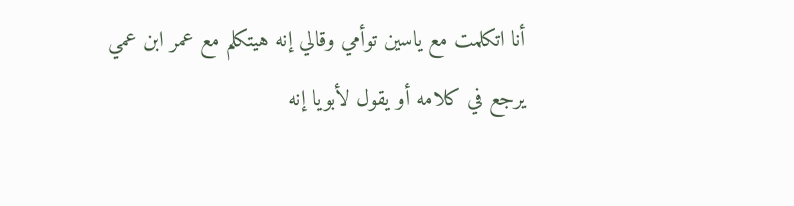أنا اتكلمت مع ياسين توأمي وقالي إنه هيتكلم مع عمر ابن عمي يرجع في كلامه أو يقول لأبويا إنه